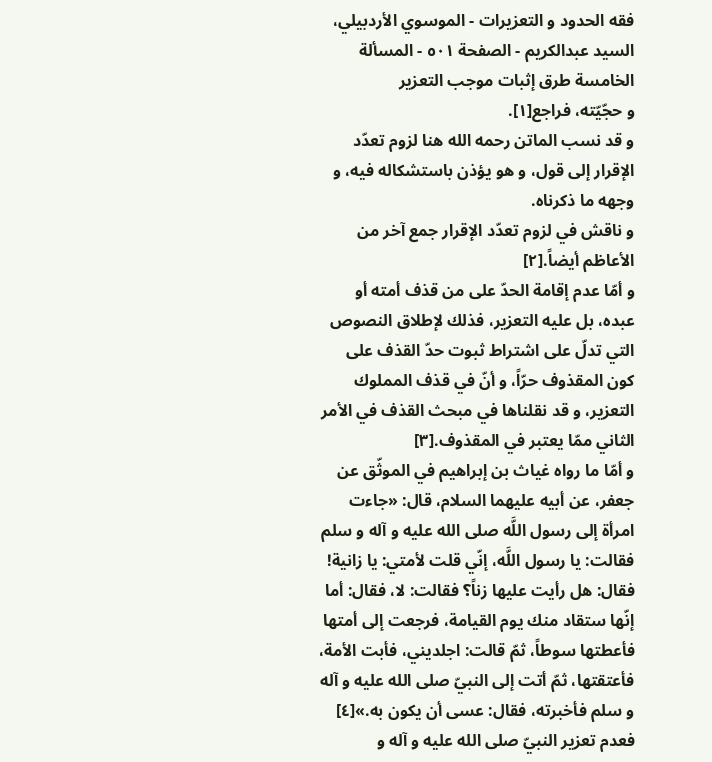فقه الحدود و التعزيرات - الموسوي الأردبيلي، السيد عبدالكريم - الصفحة ٥٠١ - المسألة الخامسة طرق إثبات موجب التعزير
و حجّيّته، فراجع[١].
و قد نسب الماتن رحمه الله هنا لزوم تعدّد الإقرار إلى قول، و هو يؤذن باستشكاله فيه، و وجهه ما ذكرناه.
و ناقش في لزوم تعدّد الإقرار جمع آخر من الأعاظم أيضاً.[٢]
و أمّا عدم إقامة الحدّ على من قذف أمته أو عبده، بل عليه التعزير، فذلك لإطلاق النصوص التي تدلّ على اشتراط ثبوت حدّ القذف على كون المقذوف حرّاً، و أنّ في قذف المملوك التعزير، و قد نقلناها في مبحث القذف في الأمر الثاني ممّا يعتبر في المقذوف.[٣]
و أمّا ما رواه غياث بن إبراهيم في الموثّق عن جعفر، عن أبيه عليهما السلام، قال: «جاءت امرأة إلى رسول اللَّه صلى الله عليه و آله و سلم فقالت: يا رسول اللَّه، إنّي قلت لأمتي: يا زانية! فقال: هل رأيت عليها زناً؟ فقالت: لا، فقال: أما إنّها ستقاد منك يوم القيامة، فرجعت إلى أمتها فأعطتها سوطاً، ثمّ قالت: اجلديني، فأبت الأمة، فأعتقتها، ثمّ أتت إلى النبيّ صلى الله عليه و آله و سلم فأخبرته، فقال: عسى أن يكون به.»[٤]
فعدم تعزير النبيّ صلى الله عليه و آله و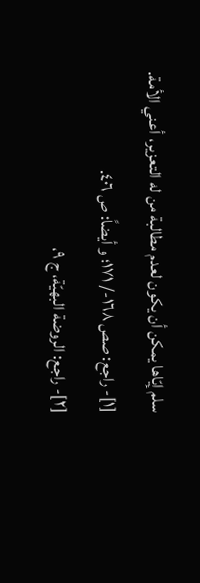سلم إيّاها يمكن أن يكون لعدم مطالبة من له التعزير، أعني الأمة.
[١]- راجع: صص ١٦٨-/ ١٧١؛ و أيضاً: ص ٤٠٦.
[٢]- راجع: الروضة البهيّة، ج ٩،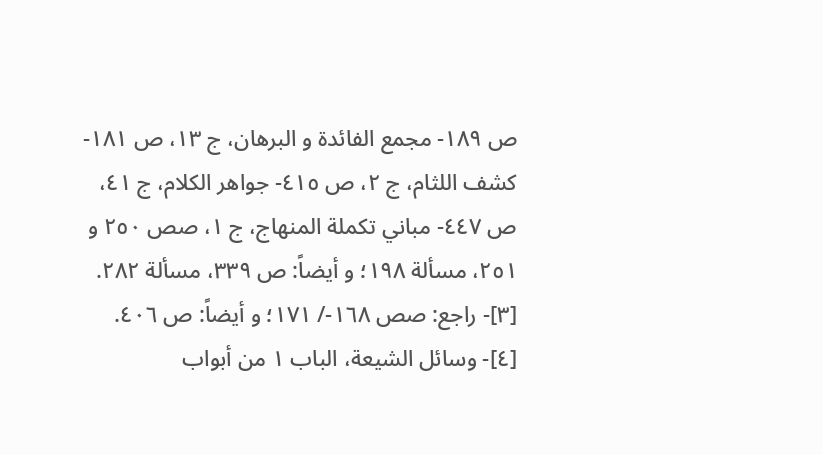ص ١٨٩- مجمع الفائدة و البرهان، ج ١٣، ص ١٨١- كشف اللثام، ج ٢، ص ٤١٥- جواهر الكلام، ج ٤١، ص ٤٤٧- مباني تكملة المنهاج، ج ١، صص ٢٥٠ و ٢٥١، مسألة ١٩٨؛ و أيضاً: ص ٣٣٩، مسألة ٢٨٢.
[٣]- راجع: صص ١٦٨-/ ١٧١؛ و أيضاً: ص ٤٠٦.
[٤]- وسائل الشيعة، الباب ١ من أبواب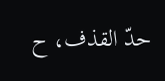حدّ القذف، ح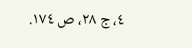٤، ج ٢٨، ص ١٧٤.